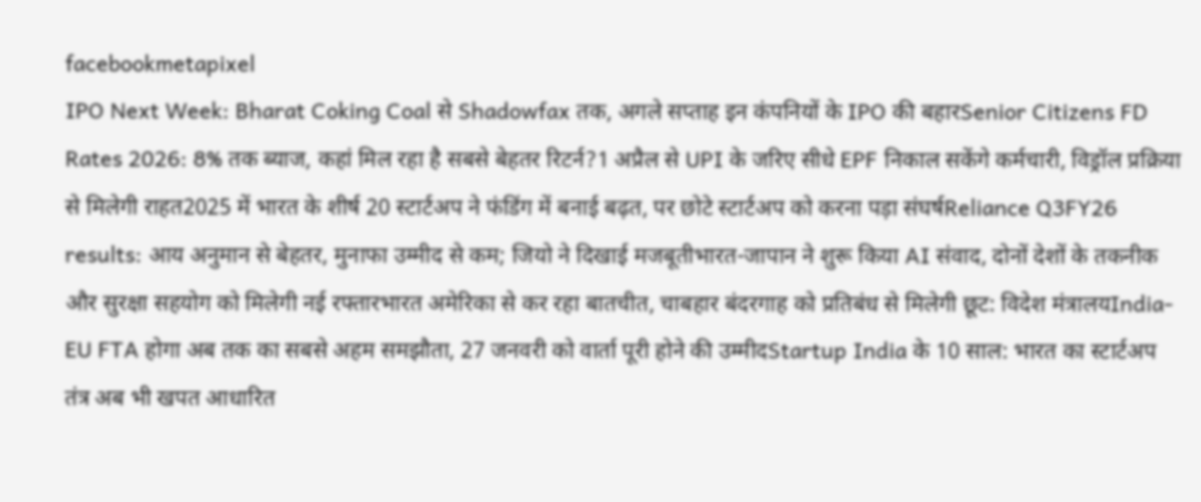facebookmetapixel
IPO Next Week: Bharat Coking Coal से Shadowfax तक, अगले सप्ताह इन कंपनियों के IPO की बहारSenior Citizens FD Rates 2026: 8% तक ब्याज, कहां मिल रहा है सबसे बेहतर रिटर्न?1 अप्रैल से UPI के जरिए सीधे EPF निकाल सकेंगे कर्मचारी, विड्रॉल प्रक्रिया से मिलेगी राहत2025 में भारत के शीर्ष 20 स्टार्टअप ने फंडिंग में बनाई बढ़त, पर छोटे स्टार्टअप को करना पड़ा संघर्षReliance Q3FY26 results: आय अनुमान से बेहतर, मुनाफा उम्मीद से कम; जियो ने दिखाई मजबूतीभारत-जापान ने शुरू किया AI संवाद, दोनों देशों के तकनीक और सुरक्षा सहयोग को मिलेगी नई रफ्तारभारत अमेरिका से कर रहा बातचीत, चाबहार बंदरगाह को प्रतिबंध से मिलेगी छूट: विदेश मंत्रालयIndia-EU FTA होगा अब तक का सबसे अहम समझौता, 27 जनवरी को वार्ता पूरी होने की उम्मीदStartup India के 10 साल: भारत का स्टार्टअप तंत्र अब भी खपत आधारित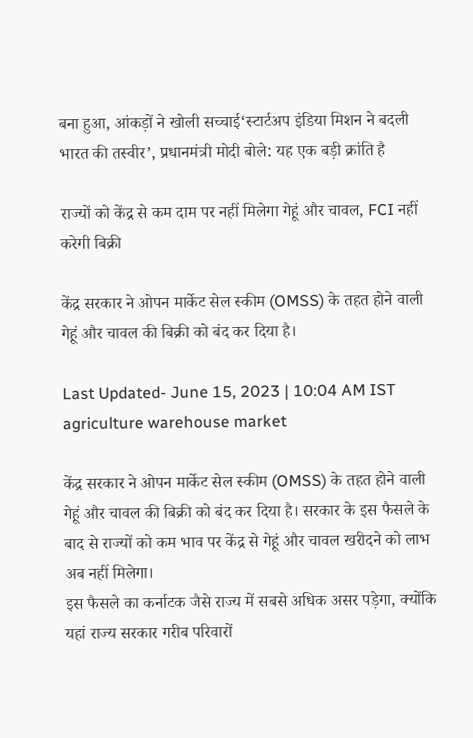बना हुआ, आंकड़ों ने खोली सच्चाई‘स्टार्टअप इंडिया मिशन ने बदली भारत की तस्वीर’, प्रधानमंत्री मोदी बोले: यह एक बड़ी क्रांति है

राज्यों को केंद्र से कम दाम पर नहीं मिलेगा गेहूं और चावल, FCI नहीं करेगी बिक्री

केंद्र सरकार ने ओपन मार्केट सेल स्कीम (OMSS) के तहत होने वाली गेहूं और चावल की बिक्री को बंद कर दिया है।

Last Updated- June 15, 2023 | 10:04 AM IST
agriculture warehouse market

केंद्र सरकार ने ओपन मार्केट सेल स्कीम (OMSS) के तहत होने वाली गेहूं और चावल की बिक्री को बंद कर दिया है। सरकार के इस फैसले के बाद से राज्यों को कम भाव पर केंद्र से गेहूं और चावल खरीदने को लाभ अब नहीं मिलेगा।
इस फैसले का कर्नाटक जैसे राज्य में सबसे अधिक असर पड़ेगा, क्योंकि यहां राज्य सरकार गरीब परिवारों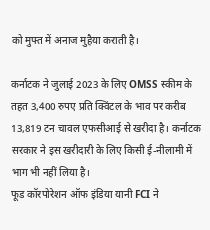को मुफ्त में अनाज मुहैया कराती है।

कर्नाटक ने जुलाई 2023 के लिए OMSS स्कीम के तहत 3,400 रुपए प्रति क्विंटल के भाव पर करीब 13,819 टन चावल एफसीआई से खरीदा है। कर्नाटक सरकार ने इस खरीदारी के लिए किसी ई-नीलामी में भाग भी नहीं लिया है।
फूड कॉरपोरेशन ऑफ इंडिया यानी FCI ने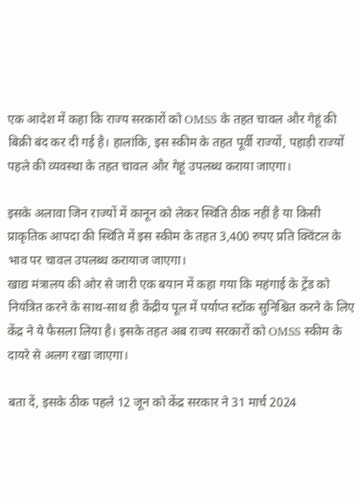एक आदेश में कहा कि राज्य सरकारों को OMSS के तहत चावल और गेहूं की बिक्री बंद कर दी गई है। हालांकि, इस स्कीम के तहत पूर्वी राज्यों, पहाड़ी राज्यों पहले की व्यवस्था के तहत चावल और गेहूं उपलब्ध कराया जाएगा।

इसके अलावा जिन राज्यों में कानून को लेकर स्थिति ठीक नहीं है या किसी प्राकृतिक आपदा की स्थिति में इस स्कीम के तहत 3,400 रुपए प्रति क्विंटल के भाव पर चावल उपलब्ध करायाज जाएगा।
खाद्य मंत्रालय की ओर से जारी एक बयान में कहा गया कि महंगाई के ट्रेंड को नियंत्रित करने के साथ-साथ ही केंद्रीय पूल में पर्याप्त स्टॉक सुनिश्चित करने के लिए केंद्र ने ये फैसला लिया है। इसके तहत अब राज्य सरकारों को OMSS स्कीम के दायरे से अलग रखा जाएगा।

बता दें, इसके ठीक पहले 12 जून को केंद्र सरकार ने 31 मार्च 2024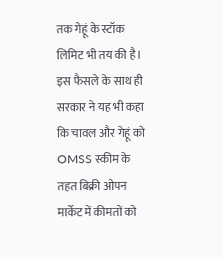तक गेहूं के स्टॉक लिमिट भी तय की है। इस फैसले के साथ ही सरकार ने यह भी कहा कि चावल और गेहूं को OMSS स्कीम के तहत बिक्री ओपन मार्केट में कीमतों को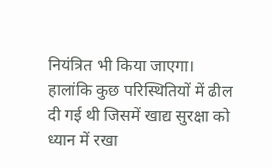नियंत्रित भी किया जाएगा।
हालांकि कुछ परिस्थितियों में ढील दी गई थी जिसमें खाद्य सुरक्षा को ध्यान में रखा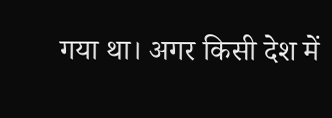गया था। अगर किसी देश में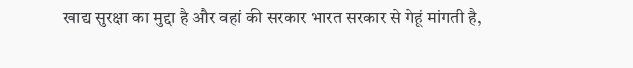खाद्य सुरक्षा का मुद्दा है और वहां की सरकार भारत सरकार से गेहूं मांगती है,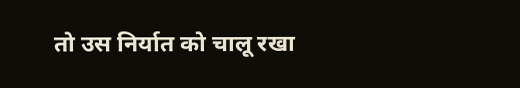तो उस निर्यात को चालू रखा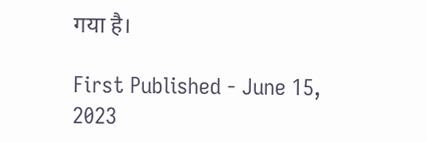गया है।

First Published - June 15, 2023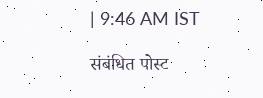| 9:46 AM IST

संबंधित पोस्ट